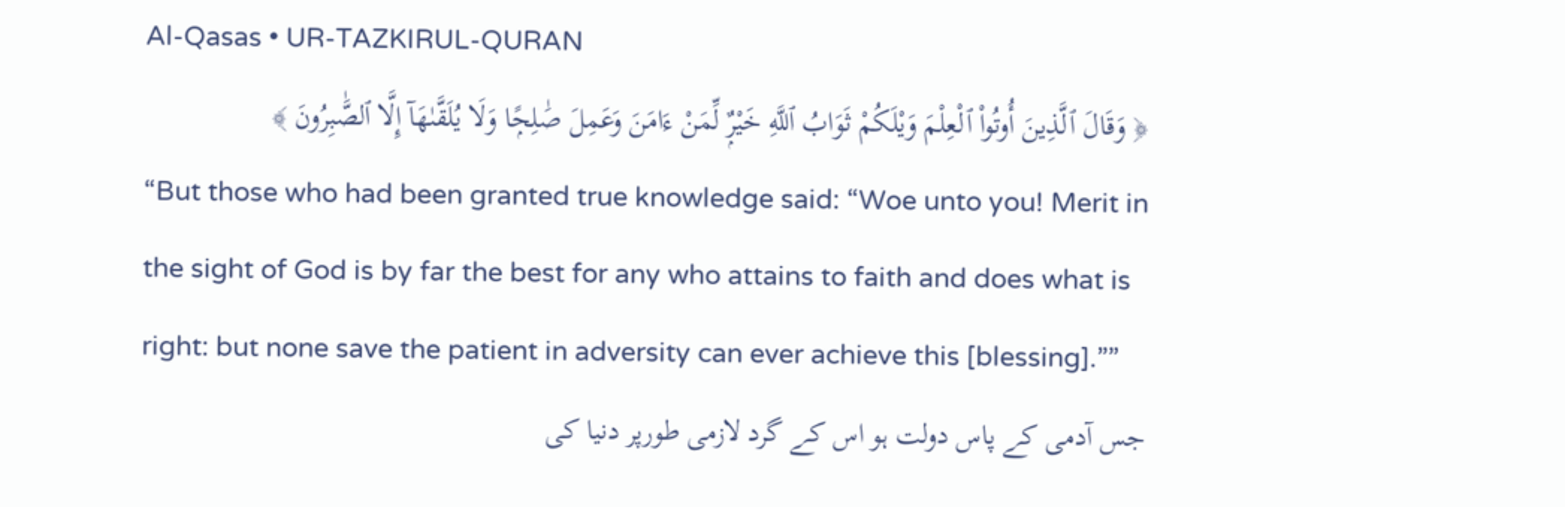Al-Qasas • UR-TAZKIRUL-QURAN
﴿ وَقَالَ ٱلَّذِينَ أُوتُوا۟ ٱلْعِلْمَ وَيْلَكُمْ ثَوَابُ ٱللَّهِ خَيْرٌۭ لِّمَنْ ءَامَنَ وَعَمِلَ صَٰلِحًۭا وَلَا يُلَقَّىٰهَآ إِلَّا ٱلصَّٰبِرُونَ ﴾
“But those who had been granted true knowledge said: “Woe unto you! Merit in the sight of God is by far the best for any who attains to faith and does what is right: but none save the patient in adversity can ever achieve this [blessing].””
جس آدمی کے پاس دولت ہو اس کے گرد لازمی طورپر دنیا کی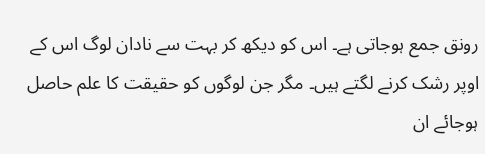رونق جمع ہوجاتی ہے۔ اس کو دیکھ کر بہت سے نادان لوگ اس کے اوپر رشک کرنے لگتے ہیں۔ مگر جن لوگوں کو حقیقت کا علم حاصل ہوجائے ان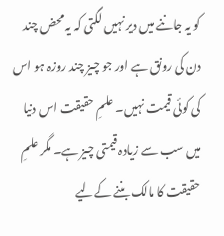کو یہ جاننے میں دیر نہیں لگتی کہ یہ محض چند دن کی رونق ہے اور جو چیز چند روزہ ہو اس کی کوئی قیمت نہیں۔ علمِ حقیقت اس دنیا میں سب سے زیادہ قیمتی چیز ہے۔ مگر علمِ حقیقت کا مالک بننے کےلیے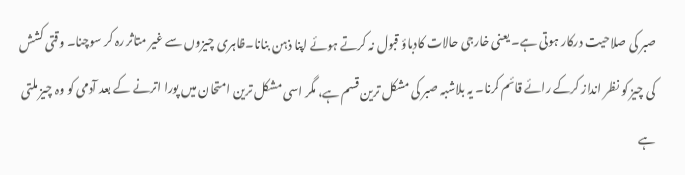صبر کی صلاحیت درکار ہوتی ہے۔ یعنی خارجی حالات کادباؤ قبول نہ کرتے ہوئے اپنا ذہن بنانا۔ظاہری چیزوں سے غیر متاثر رہ کر سوچنا۔ وقتی کشش کی چیز کو نظر انداز کرکے رائے قائم کرنا۔ یہ بلاشبہ صبر کی مشکل ترین قسم ہے، مگر اسی مشکل ترین امتحان میں پورا اترنے کے بعد آدمی کو وہ چیز ملتی ہے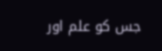جس کو علم اور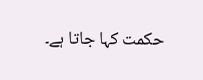حکمت کہا جاتا ہے۔